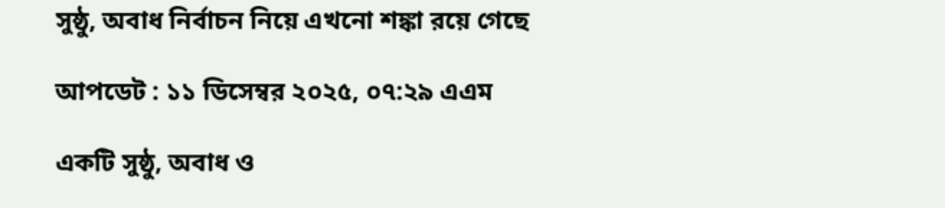সুষ্ঠু, অবাধ নির্বাচন নিয়ে এখনো শঙ্কা রয়ে গেছে

আপডেট : ১১ ডিসেম্বর ২০২৫, ০৭:২৯ এএম

একটি সুষ্ঠু, অবাধ ও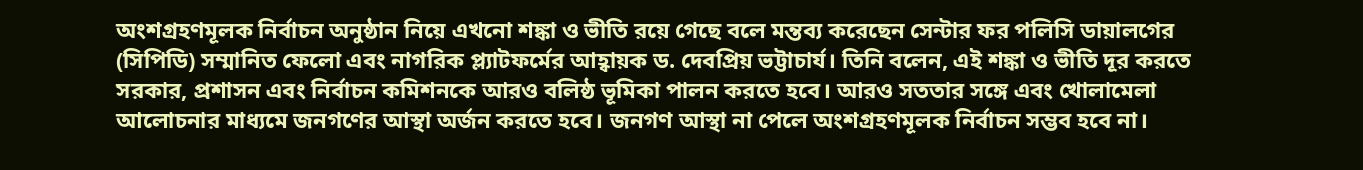অংশগ্রহণমূলক নির্বাচন অনুষ্ঠান নিয়ে এখনো শঙ্কা ও ভীতি রয়ে গেছে বলে মন্তব্য করেছেন সেন্টার ফর পলিসি ডায়ালগের (সিপিডি) সম্মানিত ফেলো এবং নাগরিক প্ল্যাটফর্মের আহ্বায়ক ড. দেবপ্রিয় ভট্টাচার্য। তিনি বলেন, এই শঙ্কা ও ভীতি দূর করতে সরকার, প্রশাসন এবং নির্বাচন কমিশনকে আরও বলিষ্ঠ ভূমিকা পালন করতে হবে। আরও সততার সঙ্গে এবং খোলামেলা আলোচনার মাধ্যমে জনগণের আস্থা অর্জন করতে হবে। জনগণ আস্থা না পেলে অংশগ্রহণমূলক নির্বাচন সম্ভব হবে না।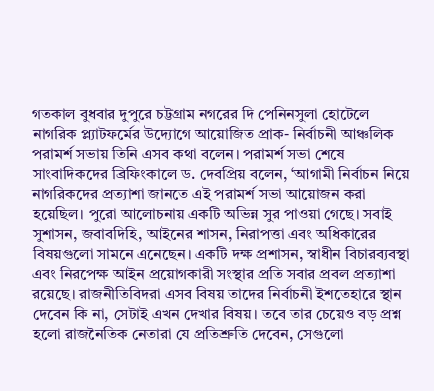গতকাল বুধবার দুপুরে চট্টগ্রাম নগরের দি পেনিনসুলা হোটেলে নাগরিক প্ল্যাটফর্মের উদ্যোগে আয়োজিত প্রাক- নির্বাচনী আঞ্চলিক পরামর্শ সভায় তিনি এসব কথা বলেন। পরামর্শ সভা শেষে সাংবাদিকদের ব্রিফিংকালে ড. দেবপ্রিয় বলেন, ‘আগামী নির্বাচন নিয়ে নাগরিকদের প্রত্যাশা জানতে এই পরামর্শ সভা আয়োজন করা হয়েছিল। পুরো আলোচনায় একটি অভিন্ন সুর পাওয়া গেছে। সবাই সুশাসন, জবাবদিহি, আইনের শাসন, নিরাপত্তা এবং অধিকারের বিষয়গুলো সামনে এনেছেন। একটি দক্ষ প্রশাসন, স্বাধীন বিচারব্যবস্থা এবং নিরপেক্ষ আইন প্রয়োগকারী সংস্থার প্রতি সবার প্রবল প্রত্যাশা রয়েছে। রাজনীতিবিদরা এসব বিষয় তাদের নির্বাচনী ইশতেহারে স্থান দেবেন কি না, সেটাই এখন দেখার বিষয়। তবে তার চেয়েও বড় প্রশ্ন হলো রাজনৈতিক নেতারা যে প্রতিশ্রুতি দেবেন, সেগুলো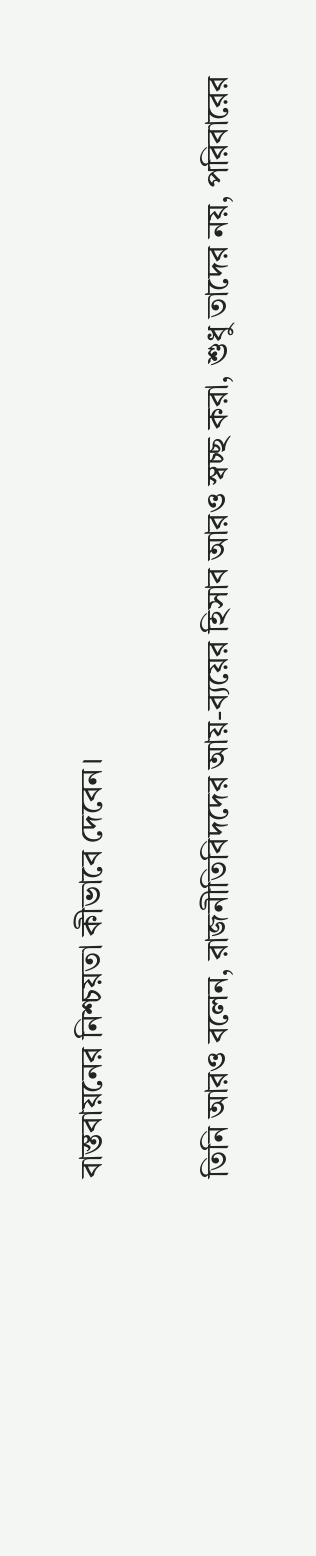বাস্তবায়নের নিশ্চয়তা কীভাবে দেবেন।

তিনি আরও বলেন, রাজনীতিবিদদের আয়-ব্যয়ের হিসাব আরও স্বচ্ছ করা, শুধু তাদের নয়, পরিবারের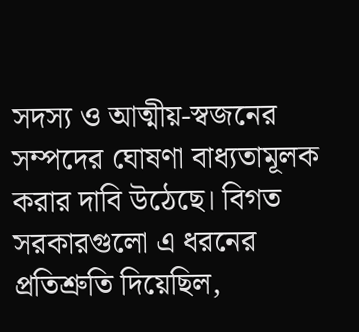সদস্য ও আত্মীয়-স্বজনের সম্পদের ঘোষণা বাধ্যতামূলক করার দাবি উঠেছে। বিগত সরকারগুলো এ ধরনের প্রতিশ্রুতি দিয়েছিল,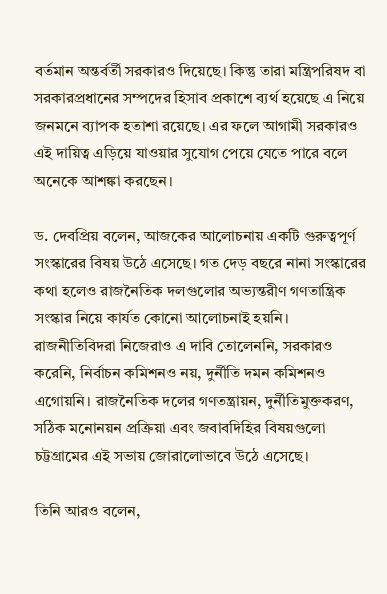বর্তমান অন্তর্বর্তী সরকারও দিয়েছে। কিন্তু তারা মন্ত্রিপরিষদ বা সরকারপ্রধানের সম্পদের হিসাব প্রকাশে ব্যর্থ হয়েছে এ নিয়ে জনমনে ব্যাপক হতাশা রয়েছে। এর ফলে আগামী সরকারও এই দায়িত্ব এড়িয়ে যাওয়ার সুযোগ পেয়ে যেতে পারে বলে অনেকে আশঙ্কা করছেন।

ড. দেবপ্রিয় বলেন, আজকের আলোচনায় একটি গুরুত্বপূর্ণ সংস্কারের বিষয় উঠে এসেছে। গত দেড় বছরে নানা সংস্কারের কথা হলেও রাজনৈতিক দলগুলোর অভ্যন্তরীণ গণতান্ত্রিক সংস্কার নিয়ে কার্যত কোনো আলোচনাই হয়নি। রাজনীতিবিদরা নিজেরাও এ দাবি তোলেননি, সরকারও করেনি, নির্বাচন কমিশনও নয়, দুর্নীতি দমন কমিশনও এগোয়নি। রাজনৈতিক দলের গণতন্ত্রায়ন, দুর্নীতিমুক্তকরণ, সঠিক মনোনয়ন প্রক্রিয়া এবং জবাবদিহির বিষয়গুলো চট্টগ্রামের এই সভায় জোরালোভাবে উঠে এসেছে।

তিনি আরও বলেন,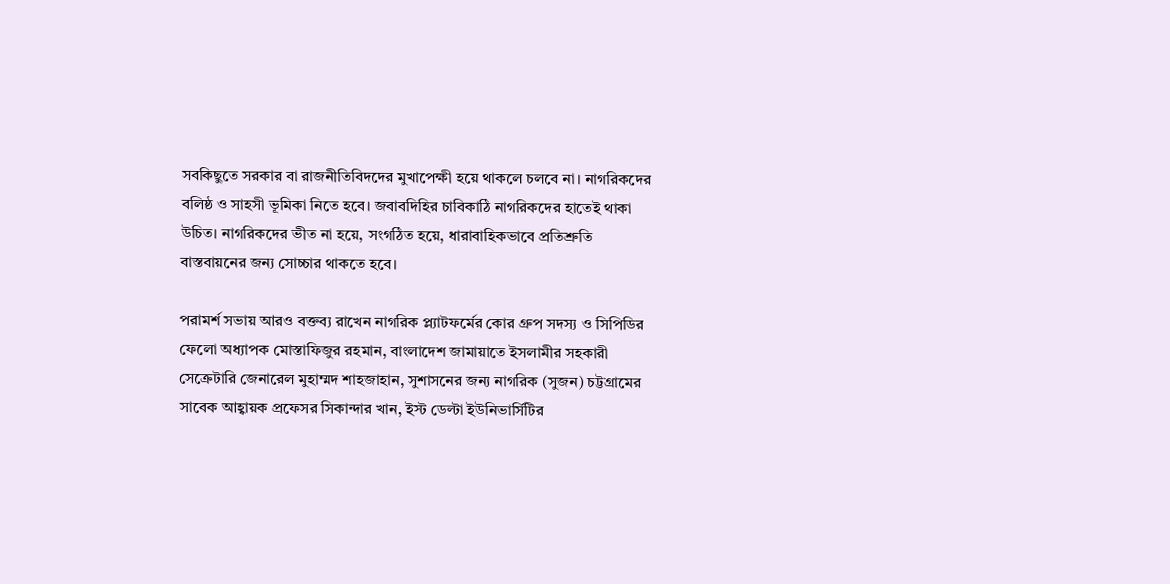সবকিছুতে সরকার বা রাজনীতিবিদদের মুখাপেক্ষী হয়ে থাকলে চলবে না। নাগরিকদের বলিষ্ঠ ও সাহসী ভূমিকা নিতে হবে। জবাবদিহির চাবিকাঠি নাগরিকদের হাতেই থাকা উচিত। নাগরিকদের ভীত না হয়ে, সংগঠিত হয়ে, ধারাবাহিকভাবে প্রতিশ্রুতি বাস্তবায়নের জন্য সোচ্চার থাকতে হবে।

পরামর্শ সভায় আরও বক্তব্য রাখেন নাগরিক প্ল্যাটফর্মের কোর গ্রুপ সদস্য ও সিপিডির ফেলো অধ্যাপক মোস্তাফিজুর রহমান, বাংলাদেশ জামায়াতে ইসলামীর সহকারী সেক্রেটারি জেনারেল মুহাম্মদ শাহজাহান, সুশাসনের জন্য নাগরিক (সুজন) চট্টগ্রামের সাবেক আহ্বায়ক প্রফেসর সিকান্দার খান, ইস্ট ডেল্টা ইউনিভার্সিটির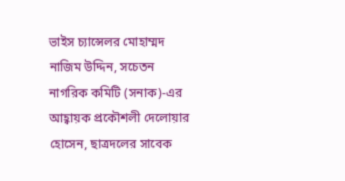ভাইস চ্যান্সেলর মোহাম্মদ নাজিম উদ্দিন, সচেতন নাগরিক কমিটি (সনাক)-এর আহ্বায়ক প্রকৌশলী দেলোয়ার হোসেন, ছাত্রদলের সাবেক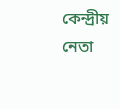কেন্দ্রীয় নেতা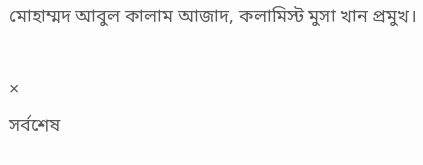মোহাম্মদ আবুল কালাম আজাদ, কলামিস্ট মুসা খান প্রমুখ।

×
সর্বশেষ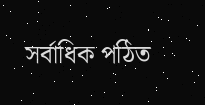সর্বাধিক পঠিত